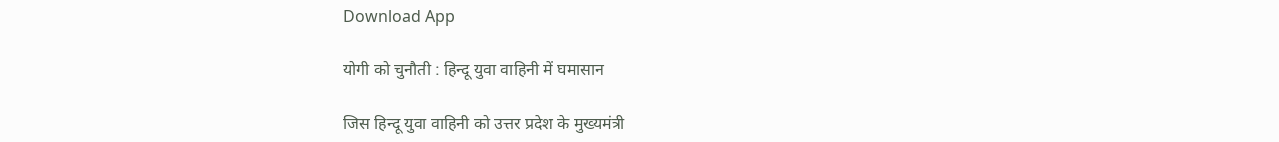Download App

योगी को चुनौती : हिन्दू युवा वाहिनी में घमासान

जिस हिन्दू युवा वाहिनी को उत्तर प्रदेश के मुख्यमंत्री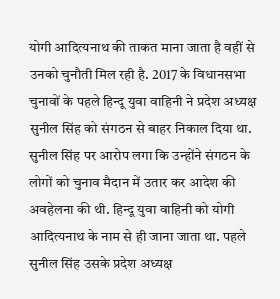योगी आदित्यनाथ की ताकत माना जाता है वहीं से उनको चुनौती मिल रही है. 2017 के विधानसभा चुनावों के पहले हिन्दू युवा वाहिनी ने प्रदेश अध्यक्ष सुनील सिंह को संगठन से बाहर निकाल दिया था. सुनील सिंह पर आरोप लगा कि उन्होंने संगठन के लोगों को चुनाव मैदान में उतार कर आदेश की अवहेलना की थी. हिन्दू युवा वाहिनी को योगी आदित्यनाथ के नाम से ही जाना जाता था. पहले सुनील सिंह उसके प्रदेश अध्यक्ष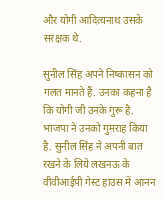और योगी आदित्यनाथ उसके सरंक्षक थे.

सुनील सिंह अपने निष्कासन को गलत मानते हैं. उनका कहना है कि योगी जी उनके गुरू है. भाजपा ने उनको गुमराह किया है. सुनील सिंह ने अपनी बात रखने के लिये लखनऊ के वीवीआईपी गेस्ट हाउस में आनन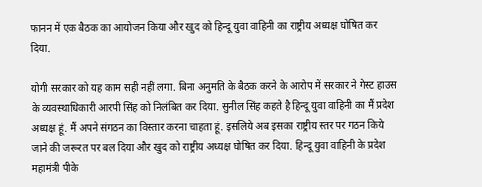फानन में एक बैठक का आयोजन किया और खुद को हिन्दू युवा वाहिनी का राष्ट्रीय अध्यक्ष घोषित कर दिया.

योगी सरकार को यह काम सही नहीं लगा. बिना अनुमति के बैठक करने के आरोप में सरकार ने गेस्ट हाउस के व्यवस्थाधिकारी आरपी सिंह को निलंबित कर दिया. सुनील सिंह कहते है हिन्दू युवा वाहिनी का मैं प्रदेश अध्यक्ष हूं. मैं अपने संगठन का विस्तार करना चाहता हूं. इसलिये अब इसका राष्ट्रीय स्तर पर गठन किये जाने की जरूरत पर बल दिया और खुद को राष्ट्रीय अध्यक्ष घोषित कर दिया. हिन्दू युवा वाहिनी के प्रदेश महामंत्री पीके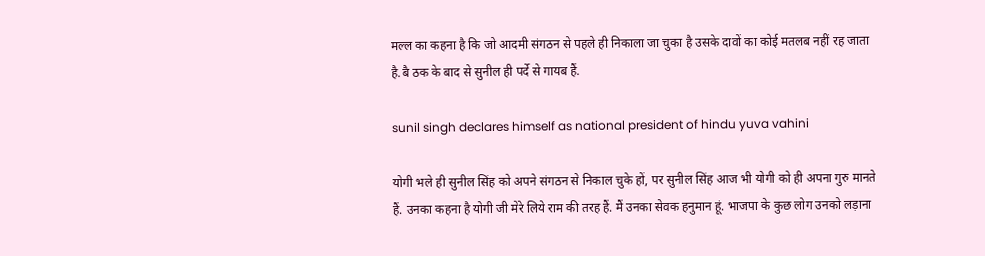मल्ल का कहना है कि जो आदमी संगठन से पहले ही निकाला जा चुका है उसके दावों का कोई मतलब नहीं रह जाता है.बै ठक के बाद से सुनील ही पर्दे से गायब हैं.

sunil singh declares himself as national president of hindu yuva vahini

योगी भले ही सुनील सिंह को अपने संगठन से निकाल चुके हों, पर सुनील सिंह आज भी योगी को ही अपना गुरु मानते हैं. उनका कहना है योगी जी मेरे लिये राम की तरह हैं. मैं उनका सेवक हनुमान हूं. भाजपा के कुछ लोग उनको लड़ाना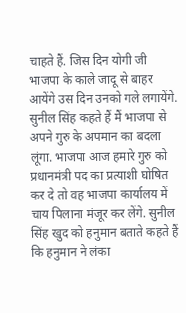चाहते हैं. जिस दिन योगी जी भाजपा के काले जादू से बाहर आयेंगे उस दिन उनको गले लगायेंगे. सुनील सिंह कहते हैं मैं भाजपा से अपने गुरु के अपमान का बदला लूंगा. भाजपा आज हमारे गुरु को प्रधानमंत्री पद का प्रत्याशी घोषित कर दे तो वह भाजपा कार्यालय में चाय पिलाना मंजूर कर लेंगे. सुनील सिंह खुद को हनुमान बताते कहते हैं कि हनुमान ने लंका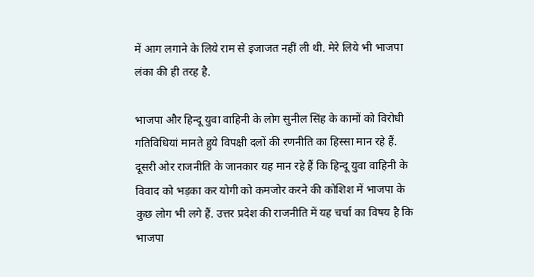में आग लगाने के लिये राम से इजाजत नहीं ली थी. मेरे लिये भी भाजपा लंका की ही तरह है.

भाजपा और हिन्दू युवा वाहिनी के लोग सुनील सिंह के कामों को विरोधी गतिविधियां मानते हुये विपक्षी दलों की रणनीति का हिस्सा मान रहे हैं. दूसरी ओर राजनीति के जानकार यह मान रहे हैं कि हिन्दू युवा वाहिनी के विवाद को भड़का कर योगी को कमजोर करने की कोशिश में भाजपा के कुछ लोग भी लगे हैं. उत्तर प्रदेश की राजनीति में यह चर्चा का विषय है कि भाजपा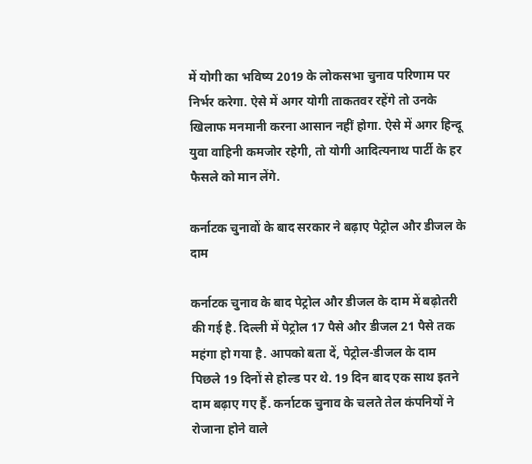में योगी का भविष्य 2019 के लोकसभा चुनाव परिणाम पर निर्भर करेगा. ऐसे में अगर योगी ताकतवर रहेंगे तो उनके खिलाफ मनमानी करना आसान नहीं होगा. ऐसे में अगर हिन्दू युवा वाहिनी कमजोर रहेगी, तो योगी आदित्यनाथ पार्टी के हर फैसले को मान लेंगे.

कर्नाटक चुनावों के बाद सरकार ने बढ़ाए पेट्रोल और डीजल के दाम

कर्नाटक चुनाव के बाद पेट्रोल और डीजल के दाम में बढ़ोतरी की गई है. दिल्ली में पेट्रोल 17 पैसे और डीजल 21 पैसे तक महंगा हो गया है. आपको बता दें, पेट्रोल-डीजल के दाम पिछले 19 दिनों से होल्ड पर थे. 19 दिन बाद एक साथ इतने दाम बढ़ाए गए हैं. कर्नाटक चुनाव के चलते तेल कंपनियों ने रोजाना होने वाले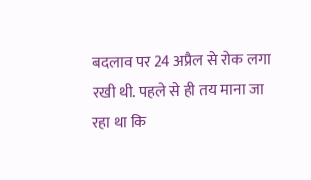बदलाव पर 24 अप्रैल से रोक लगा रखी थी. पहले से ही तय माना जा रहा था कि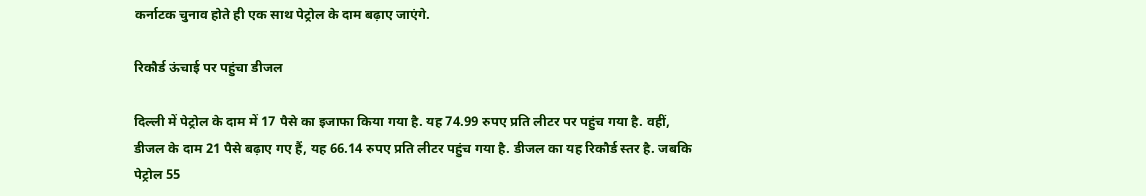कर्नाटक चुनाव होते ही एक साथ पेट्रोल के दाम बढ़ाए जाएंगे.

रिकौर्ड ऊंचाई पर पहुंचा डीजल

दिल्ली में पेट्रोल के दाम में 17 पैसे का इजाफा किया गया है. यह 74.99 रुपए प्रति लीटर पर पहुंच गया है. वहीं, डीजल के दाम 21 पैसे बढ़ाए गए हैं, यह 66.14 रुपए प्रति लीटर पहुंच गया है. डीजल का यह रिकौर्ड स्तर है. जबकि पेट्रोल 55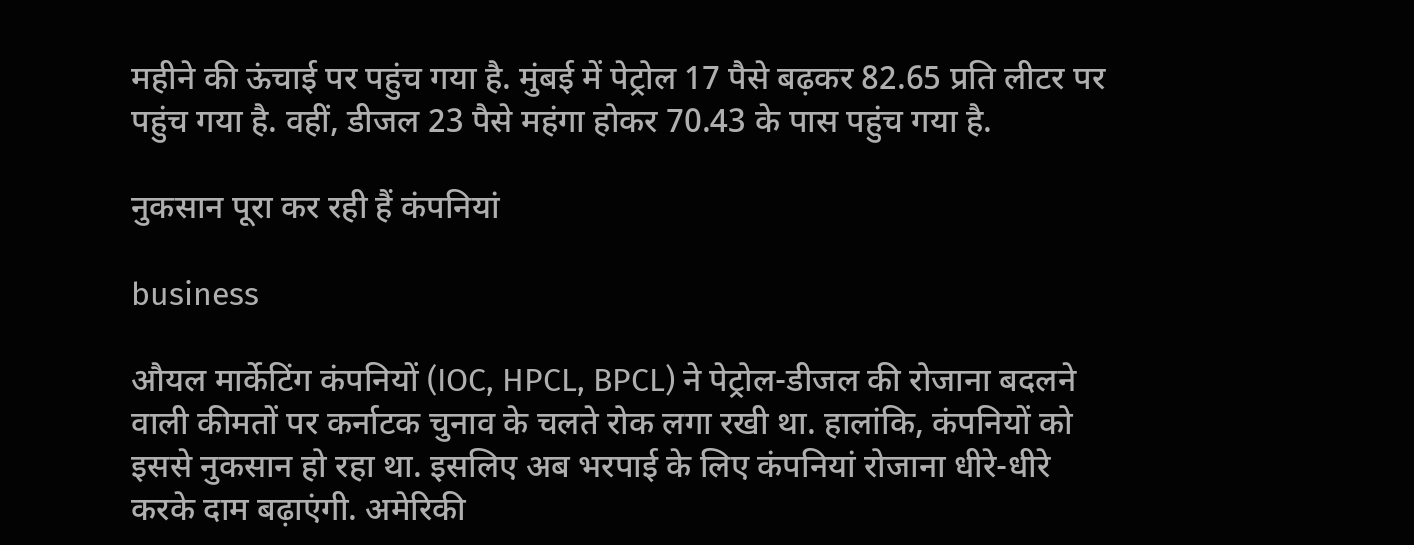महीने की ऊंचाई पर पहुंच गया है. मुंबई में पेट्रोल 17 पैसे बढ़कर 82.65 प्रति लीटर पर पहुंच गया है. वहीं, डीजल 23 पैसे महंगा होकर 70.43 के पास पहुंच गया है.

नुकसान पूरा कर रही हैं कंपनियां

business

औयल मार्केटिंग कंपनियों (IOC, HPCL, BPCL) ने पेट्रोल-डीजल की रोजाना बदलने वाली कीमतों पर कर्नाटक चुनाव के चलते रोक लगा रखी था. हालांकि, कंपनियों को इससे नुकसान हो रहा था. इसलिए अब भरपाई के लिए कंपनियां रोजाना धीरे-धीरे करके दाम बढ़ाएंगी. अमेरिकी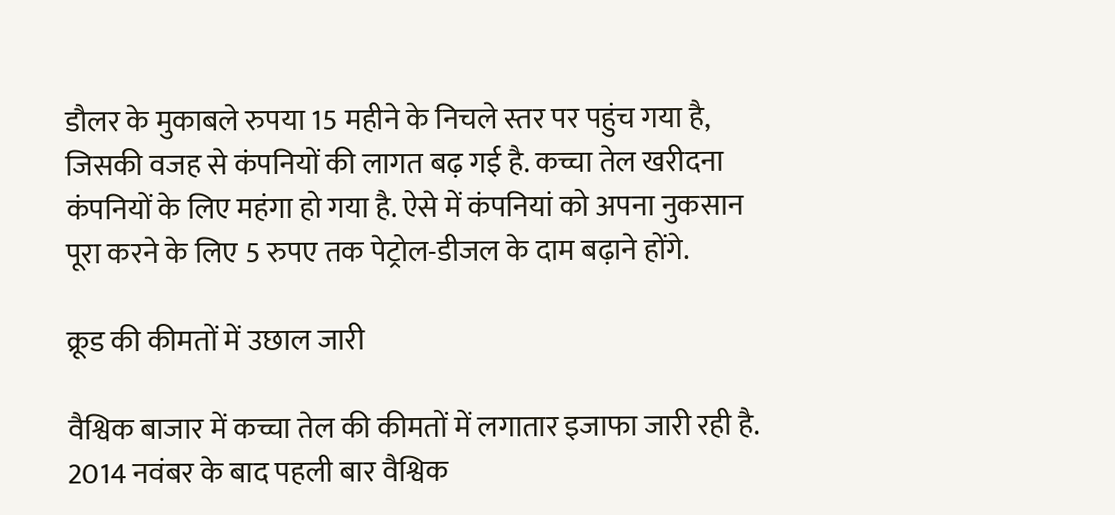डौलर के मुकाबले रुपया 15 महीने के निचले स्तर पर पहुंच गया है, जिसकी वजह से कंपनियों की लागत बढ़ गई है. कच्चा तेल खरीदना कंपनियों के लिए महंगा हो गया है. ऐसे में कंपनियां को अपना नुकसान पूरा करने के लिए 5 रुपए तक पेट्रोल-डीजल के दाम बढ़ाने होंगे.

क्रूड की कीमतों में उछाल जारी

वैश्विक बाजार में कच्चा तेल की कीमतों में लगातार इजाफा जारी रही है. 2014 नवंबर के बाद पहली बार वैश्विक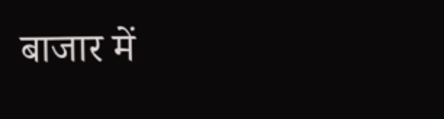बाजार में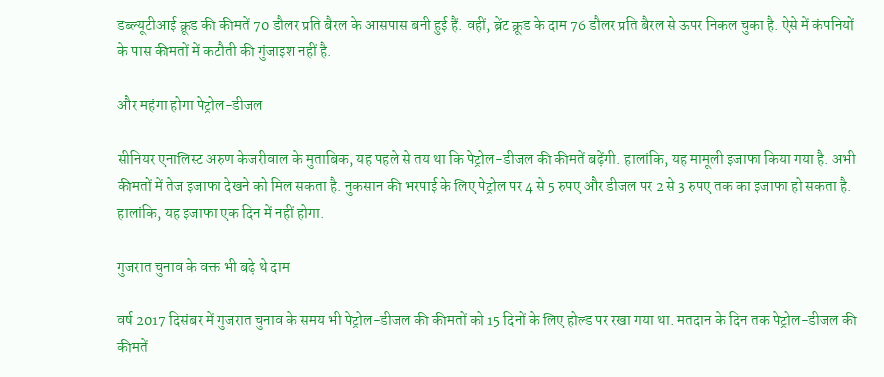डब्ल्यूटीआई क्रूड की कीमतें 70 डौलर प्रति बैरल के आसपास बनी हुई हैं. वहीं, ब्रेंट क्रूड के दाम 76 डौलर प्रति बैरल से ऊपर निकल चुका है. ऐसे में कंपनियों के पास कीमतों में कटौती की गुंजाइश नहीं है.

और महंगा होगा पेट्रोल-डीजल

सीनियर एनालिस्ट अरुण केजरीवाल के मुताबिक, यह पहले से तय था कि पेट्रोल-डीजल की कीमतें बढ़ेंगी. हालांकि, यह मामूली इजाफा किया गया है. अभी कीमतों में तेज इजाफा देखने को मिल सकता है. नुकसान की भरपाई के लिए पेट्रोल पर 4 से 5 रुपए और डीजल पर 2 से 3 रुपए तक का इजाफा हो सकता है. हालांकि, यह इजाफा एक दिन में नहीं होगा.

गुजरात चुनाव के वक्त भी बढ़े थे दाम

वर्ष 2017 दिसंबर में गुजरात चुनाव के समय भी पेट्रोल-डीजल की कीमतों को 15 दिनों के लिए होल्ड पर रखा गया था. मतदान के दिन तक पेट्रोल-डीजल की कीमतें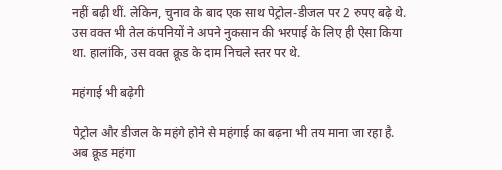नहीं बढ़ी थीं. लेकिन, चुनाव के बाद एक साथ पेट्रोल-डीजल पर 2 रुपए बढ़े थे. उस वक्त भी तेल कंपनियों ने अपने नुकसान की भरपाई के लिए ही ऐसा किया था. हालांकि, उस वक्त क्रूड के दाम निचले स्तर पर थे.

महंगाई भी बढ़ेगी

पेट्रोल और डीजल के महंगे होने से महंगाई का बढ़ना भी तय माना जा रहा है. अब क्रूड महंगा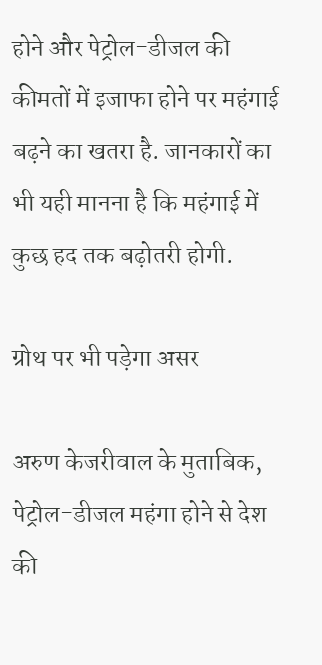होने और पेट्रोल-डीजल की कीमतों में इजाफा होने पर महंगाई बढ़ने का खतरा है. जानकारों का भी यही मानना है कि महंगाई में कुछ हद तक बढ़ोतरी होगी.

ग्रोथ पर भी पड़ेगा असर

अरुण केजरीवाल के मुताबिक, पेट्रोल-डीजल महंगा होने से देश की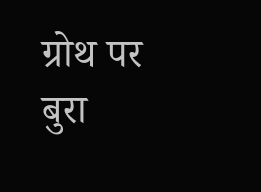ग्रोथ पर बुरा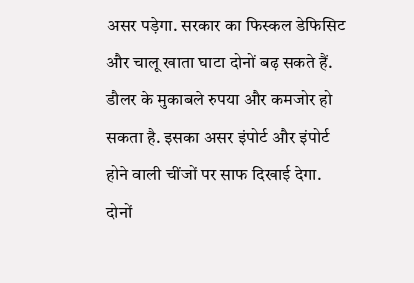असर पड़ेगा. सरकार का फिस्कल डेफिसिट और चालू खाता घाटा दोनों बढ़ सकते हैं. डौलर के मुकाबले रुपया और कमजोर हो सकता है. इसका असर इंपोर्ट और इंपोर्ट होने वाली चींजों पर साफ दिखाई देगा. दोनों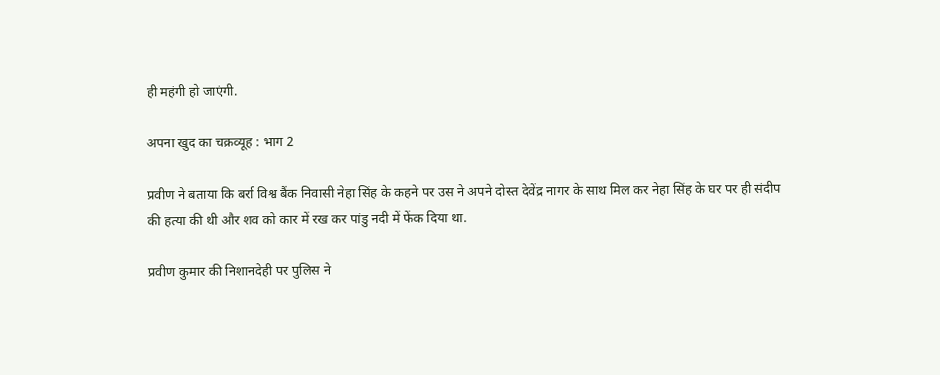ही महंगी हो जाएंगी.

अपना खुद का चक्रव्यूह : भाग 2

प्रवीण ने बताया कि बर्रा विश्व बैंक निवासी नेहा सिंह के कहने पर उस ने अपने दोस्त देवेंद्र नागर के साथ मिल कर नेहा सिंह के घर पर ही संदीप की हत्या की थी और शव को कार में रख कर पांडु नदी में फेंक दिया था.

प्रवीण कुमार की निशानदेही पर पुलिस ने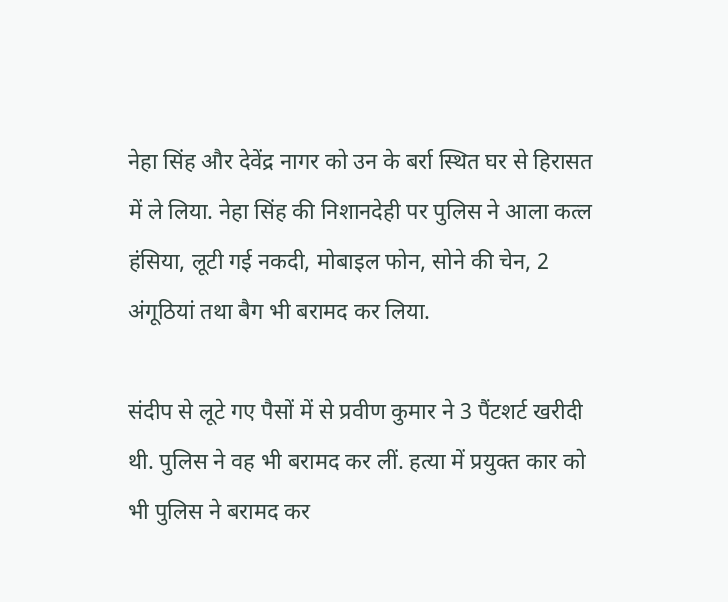नेहा सिंह और देवेंद्र नागर को उन के बर्रा स्थित घर से हिरासत में ले लिया. नेहा सिंह की निशानदेही पर पुलिस ने आला कत्ल हंसिया, लूटी गई नकदी, मोबाइल फोन, सोने की चेन, 2 अंगूठियां तथा बैग भी बरामद कर लिया.

संदीप से लूटे गए पैसों में से प्रवीण कुमार ने 3 पैंटशर्ट खरीदी थी. पुलिस ने वह भी बरामद कर लीं. हत्या में प्रयुक्त कार को भी पुलिस ने बरामद कर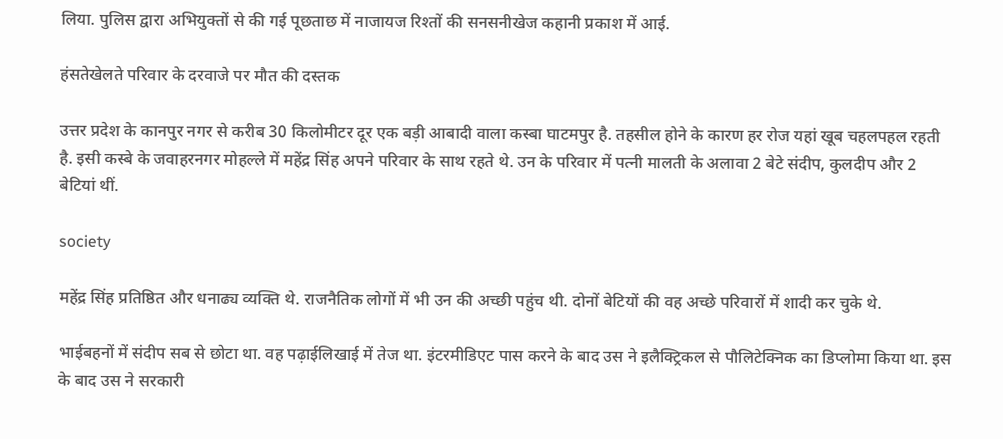लिया. पुलिस द्वारा अभियुक्तों से की गई पूछताछ में नाजायज रिश्तों की सनसनीखेज कहानी प्रकाश में आई.

हंसतेखेलते परिवार के दरवाजे पर मौत की दस्तक

उत्तर प्रदेश के कानपुर नगर से करीब 30 किलोमीटर दूर एक बड़ी आबादी वाला कस्बा घाटमपुर है. तहसील होने के कारण हर रोज यहां खूब चहलपहल रहती है. इसी कस्बे के जवाहरनगर मोहल्ले में महेंद्र सिंह अपने परिवार के साथ रहते थे. उन के परिवार में पत्नी मालती के अलावा 2 बेटे संदीप, कुलदीप और 2 बेटियां थीं.

society

महेंद्र सिंह प्रतिष्ठित और धनाढ्य व्यक्ति थे. राजनैतिक लोगों में भी उन की अच्छी पहुंच थी. दोनों बेटियों की वह अच्छे परिवारों में शादी कर चुके थे.

भाईबहनों में संदीप सब से छोटा था. वह पढ़ाईलिखाई में तेज था. इंटरमीडिएट पास करने के बाद उस ने इलैक्ट्रिकल से पौलिटेक्निक का डिप्लोमा किया था. इस के बाद उस ने सरकारी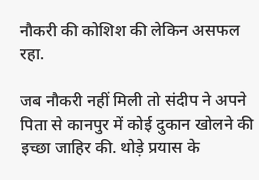नौकरी की कोशिश की लेकिन असफल रहा.

जब नौकरी नहीं मिली तो संदीप ने अपने पिता से कानपुर में कोई दुकान खोलने की इच्छा जाहिर की. थोड़े प्रयास के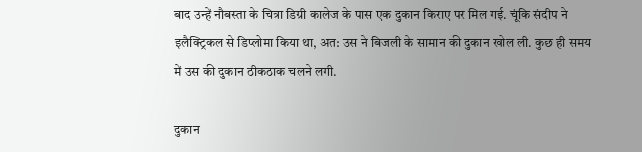बाद उन्हें नौबस्ता के चित्रा डिग्री कालेज के पास एक दुकान किराए पर मिल गई. चूंकि संदीप ने इलैक्ट्रिकल से डिप्लोमा किया था, अत: उस ने बिजली के सामान की दुकान खोल ली. कुछ ही समय में उस की दुकान ठीकठाक चलने लगी.

दुकान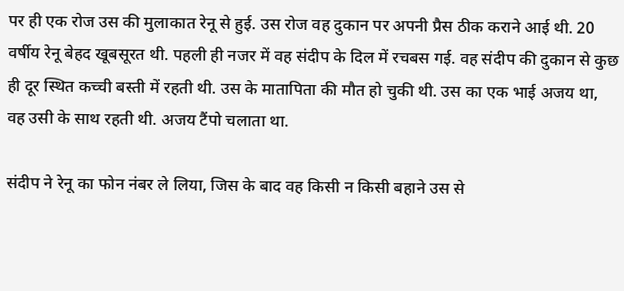पर ही एक रोज उस की मुलाकात रेनू से हुई. उस रोज वह दुकान पर अपनी प्रैस ठीक कराने आई थी. 20 वर्षीय रेनू बेहद खूबसूरत थी. पहली ही नजर में वह संदीप के दिल में रचबस गई. वह संदीप की दुकान से कुछ ही दूर स्थित कच्ची बस्ती में रहती थी. उस के मातापिता की मौत हो चुकी थी. उस का एक भाई अजय था, वह उसी के साथ रहती थी. अजय टैंपो चलाता था.

संदीप ने रेनू का फोन नंबर ले लिया, जिस के बाद वह किसी न किसी बहाने उस से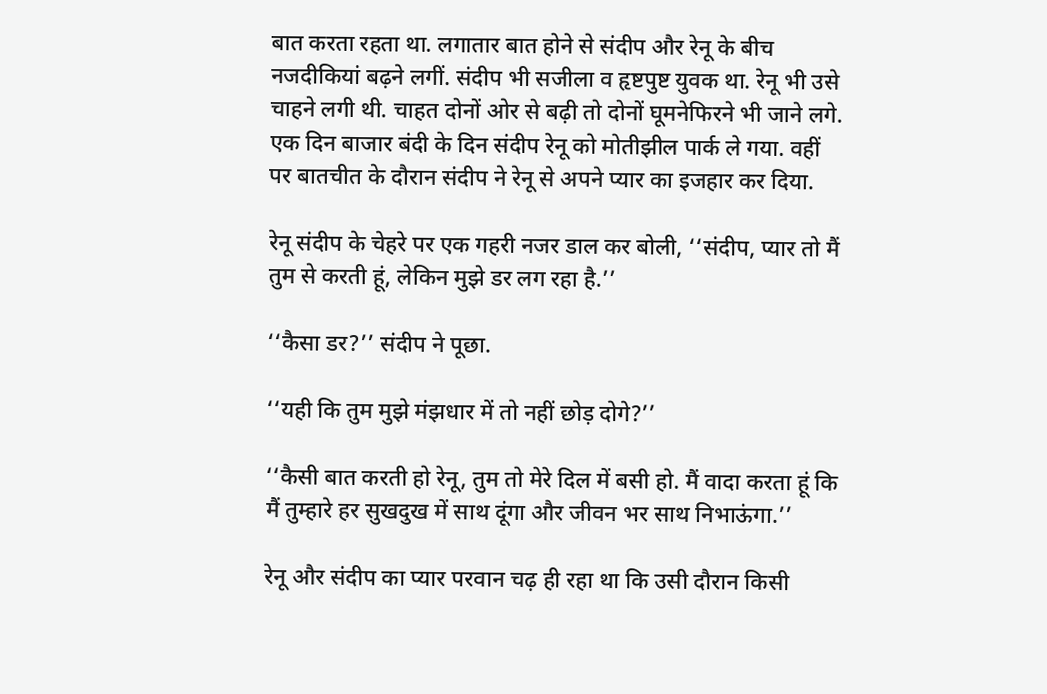बात करता रहता था. लगातार बात होने से संदीप और रेनू के बीच नजदीकियां बढ़ने लगीं. संदीप भी सजीला व हृष्टपुष्ट युवक था. रेनू भी उसे चाहने लगी थी. चाहत दोनों ओर से बढ़ी तो दोनों घूमनेफिरने भी जाने लगे. एक दिन बाजार बंदी के दिन संदीप रेनू को मोतीझील पार्क ले गया. वहीं पर बातचीत के दौरान संदीप ने रेनू से अपने प्यार का इजहार कर दिया.

रेनू संदीप के चेहरे पर एक गहरी नजर डाल कर बोली, ‘‘संदीप, प्यार तो मैं तुम से करती हूं, लेकिन मुझे डर लग रहा है.’’

‘‘कैसा डर?’’ संदीप ने पूछा.

‘‘यही कि तुम मुझे मंझधार में तो नहीं छोड़ दोगे?’’

‘‘कैसी बात करती हो रेनू, तुम तो मेरे दिल में बसी हो. मैं वादा करता हूं कि मैं तुम्हारे हर सुखदुख में साथ दूंगा और जीवन भर साथ निभाऊंगा.’’

रेनू और संदीप का प्यार परवान चढ़ ही रहा था कि उसी दौरान किसी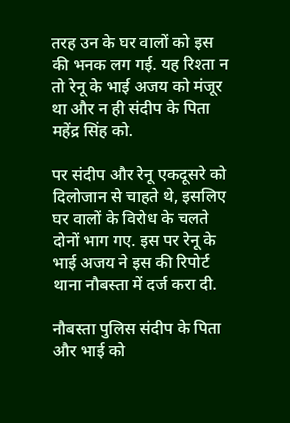तरह उन के घर वालों को इस की भनक लग गई. यह रिश्ता न तो रेनू के भाई अजय को मंजूर था और न ही संदीप के पिता महेंद्र सिंह को.

पर संदीप और रेनू एकदूसरे को दिलोजान से चाहते थे, इसलिए घर वालों के विरोध के चलते दोनों भाग गए. इस पर रेनू के भाई अजय ने इस की रिपोर्ट थाना नौबस्ता में दर्ज करा दी.

नौबस्ता पुलिस संदीप के पिता और भाई को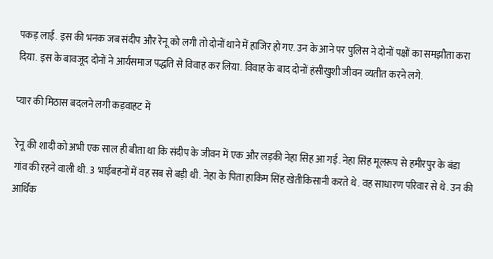पकड़ लाई. इस की भनक जब संदीप और रेनू को लगी तो दोनों थाने में हाजिर हो गए. उन के आने पर पुलिस ने दोनों पक्षों का समझौता करा दिया. इस के बावजूद दोनों ने आर्यसमाज पद्धति से विवाह कर लिया. विवाह के बाद दोनों हंसीखुशी जीवन व्यतीत करने लगे.

प्यार की मिठास बदलने लगी कड़वाहट में

रेनू की शादी को अभी एक साल ही बीता था कि संदीप के जीवन में एक और लड़की नेहा सिंह आ गई. नेहा सिंह मूलरूप से हमीरपुर के बंडा गांव की रहने वाली थी. 3 भाईबहनों में वह सब से बड़ी थी. नेहा के पिता हाकिम सिंह खेतीकिसानी करते थे. वह साधारण परिवार से थे. उन की आर्थिक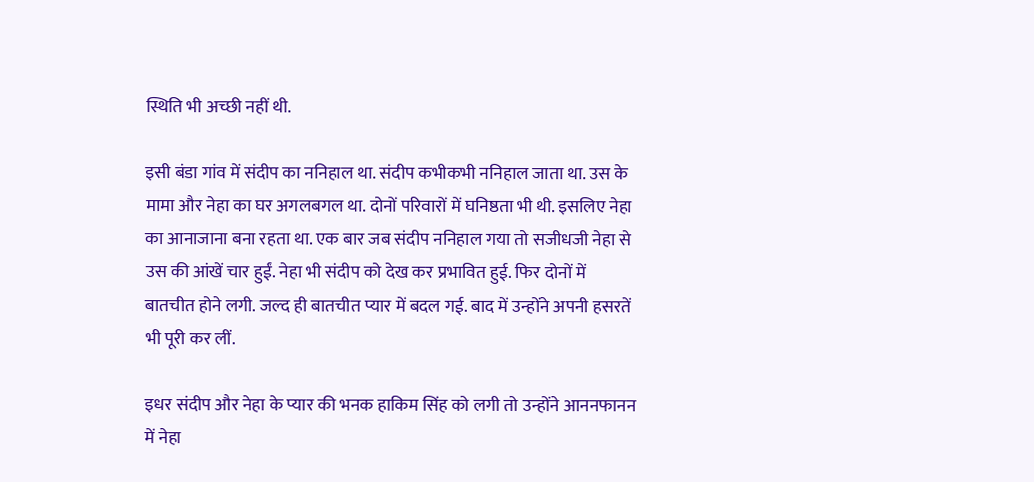स्थिति भी अच्छी नहीं थी.

इसी बंडा गांव में संदीप का ननिहाल था. संदीप कभीकभी ननिहाल जाता था. उस के मामा और नेहा का घर अगलबगल था. दोनों परिवारों में घनिष्ठता भी थी. इसलिए नेहा का आनाजाना बना रहता था. एक बार जब संदीप ननिहाल गया तो सजीधजी नेहा से उस की आंखें चार हुईं. नेहा भी संदीप को देख कर प्रभावित हुई. फिर दोनों में बातचीत होने लगी. जल्द ही बातचीत प्यार में बदल गई. बाद में उन्होंने अपनी हसरतें भी पूरी कर लीं.

इधर संदीप और नेहा के प्यार की भनक हाकिम सिंह को लगी तो उन्होंने आननफानन में नेहा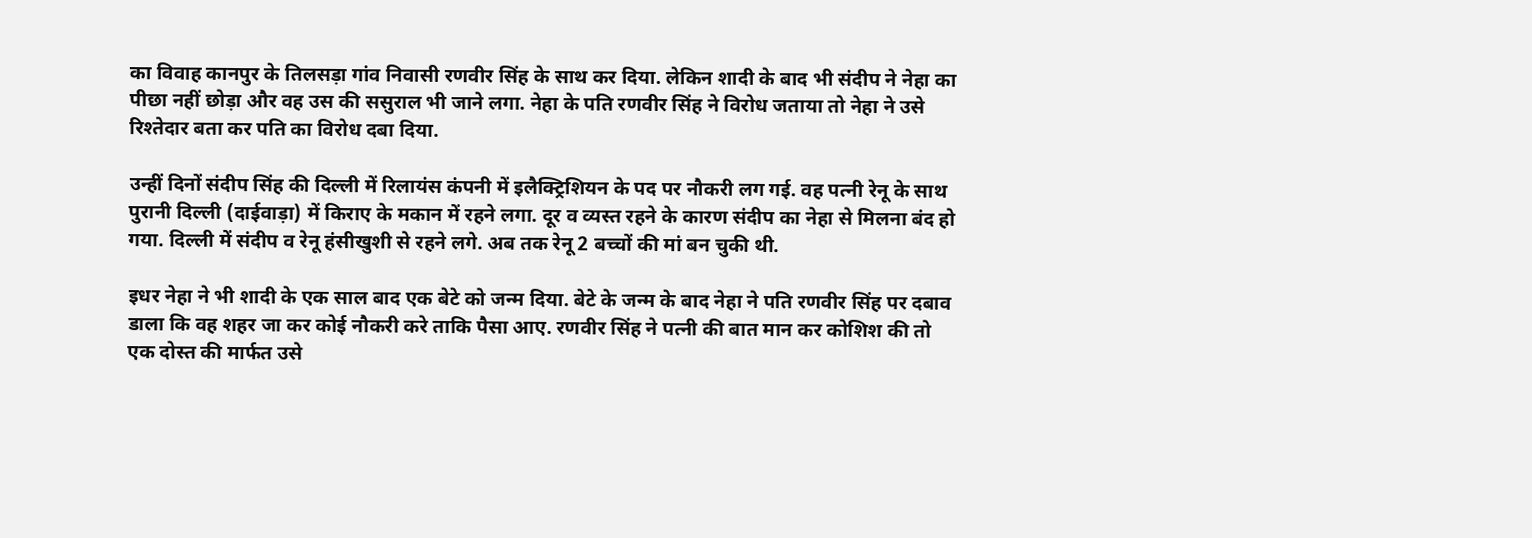का विवाह कानपुर के तिलसड़ा गांव निवासी रणवीर सिंह के साथ कर दिया. लेकिन शादी के बाद भी संदीप ने नेहा का पीछा नहीं छोड़ा और वह उस की ससुराल भी जाने लगा. नेहा के पति रणवीर सिंह ने विरोध जताया तो नेहा ने उसे रिश्तेदार बता कर पति का विरोध दबा दिया.

उन्हीं दिनों संदीप सिंह की दिल्ली में रिलायंस कंपनी में इलैक्ट्रिशियन के पद पर नौकरी लग गई. वह पत्नी रेनू के साथ पुरानी दिल्ली (दाईवाड़ा) में किराए के मकान में रहने लगा. दूर व व्यस्त रहने के कारण संदीप का नेहा से मिलना बंद हो गया. दिल्ली में संदीप व रेनू हंसीखुशी से रहने लगे. अब तक रेनू 2 बच्चों की मां बन चुकी थी.

इधर नेहा ने भी शादी के एक साल बाद एक बेटे को जन्म दिया. बेटे के जन्म के बाद नेहा ने पति रणवीर सिंह पर दबाव डाला कि वह शहर जा कर कोई नौकरी करे ताकि पैसा आए. रणवीर सिंह ने पत्नी की बात मान कर कोशिश की तो एक दोस्त की मार्फत उसे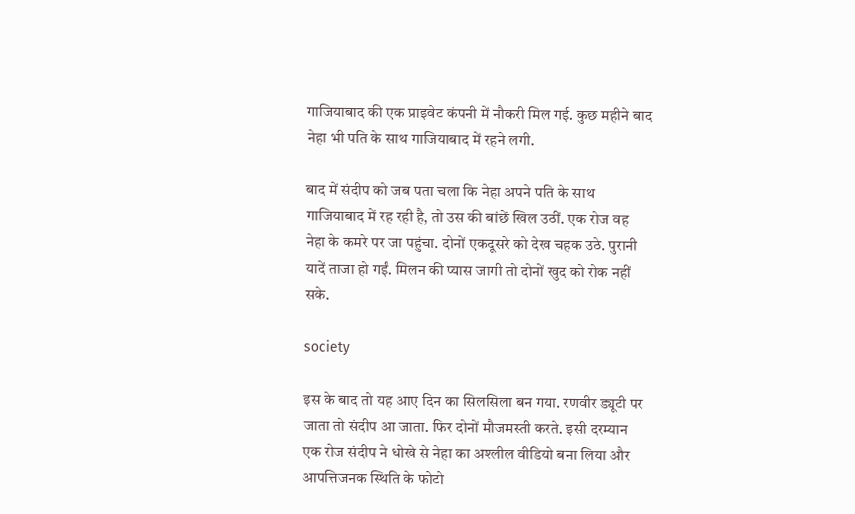गाजियाबाद की एक प्राइवेट कंपनी में नौकरी मिल गई. कुछ महीने बाद नेहा भी पति के साथ गाजियाबाद में रहने लगी.

बाद में संदीप को जब पता चला कि नेहा अपने पति के साथ गाजियाबाद में रह रही है, तो उस की बांछें खिल उठीं. एक रोज वह नेहा के कमरे पर जा पहुंचा. दोनों एकदूसरे को देख चहक उठे. पुरानी यादें ताजा हो गईं. मिलन की प्यास जागी तो दोनों खुद को रोक नहीं सके.

society

इस के बाद तो यह आए दिन का सिलसिला बन गया. रणवीर ड्यूटी पर जाता तो संदीप आ जाता. फिर दोनों मौजमस्ती करते. इसी दरम्यान एक रोज संदीप ने धोखे से नेहा का अश्लील वीडियो बना लिया और आपत्तिजनक स्थिति के फोटो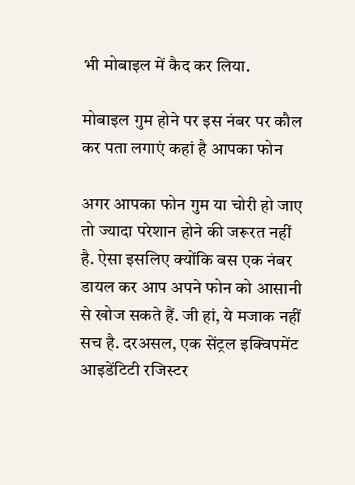भी मोबाइल में कैद कर लिया.

मोबाइल गुम होने पर इस नंबर पर कौल कर पता लगाएं कहां है आपका फोन

अगर आपका फोन गुम या चोरी हो जाए तो ज्यादा परेशान होने की जरूरत नहीं है. ऐसा इसलिए क्योंकि बस एक नंबर डायल कर आप अपने फोन को आसानी से खोज सकते हैं. जी हां, ये मजाक नहीं सच है. दरअसल, एक सेंट्रल इक्विपमेंट आइडेंटिटी रजिस्टर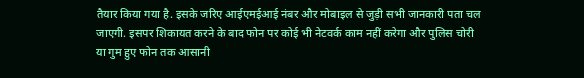तैयार किया गया है. इसके जरिए आईएमईआई नंबर और मोबाइल से जुड़ी सभी जानकारी पता चल जाएगी. इसपर शिकायत करने के बाद फोन पर कोई भी नेटवर्क काम नहीं करेगा और पुलिस चोरी या गुम हुए फोन तक आसानी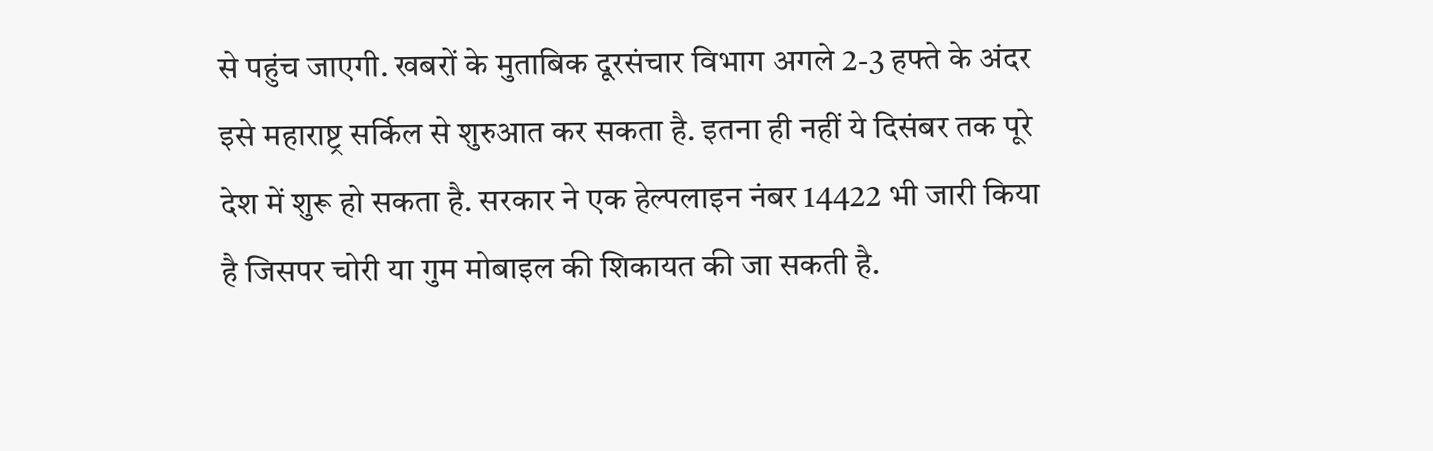से पहुंच जाएगी. खबरों के मुताबिक दूरसंचार विभाग अगले 2-3 हफ्ते के अंदर इसे महाराष्ट्र सर्किल से शुरुआत कर सकता है. इतना ही नहीं ये दिसंबर तक पूरे देश में शुरू हो सकता है. सरकार ने एक हेल्पलाइन नंबर 14422 भी जारी किया है जिसपर चोरी या गुम मोबाइल की शिकायत की जा सकती है.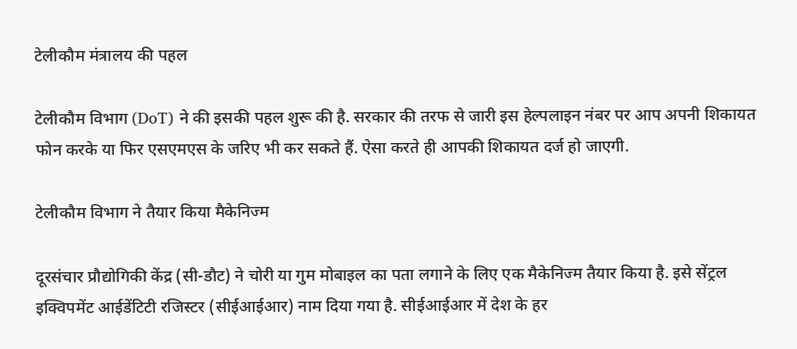टेलीकौम मंत्रालय की पहल

टेलीकौम विभाग (DoT) ने की इसकी पहल शुरू की है. सरकार की तरफ से जारी इस हेल्पलाइन नंबर पर आप अपनी शिकायत फोन करके या फिर एसएमएस के जरिए भी कर सकते हैं. ऐसा करते ही आपकी शिकायत दर्ज हो जाएगी.

टेलीकौम विभाग ने तैयार किया मैकेनिज्म

दूरसंचार प्रौद्योगिकी केंद्र (सी-डौट) ने चोरी या गुम मोबाइल का पता लगाने के लिए एक मैकेनिज्म तैयार किया है. इसे सेंट्रल इक्विपमेंट आईडेंटिटी रजिस्टर (सीईआईआर) नाम दिया गया है. सीईआईआर में देश के हर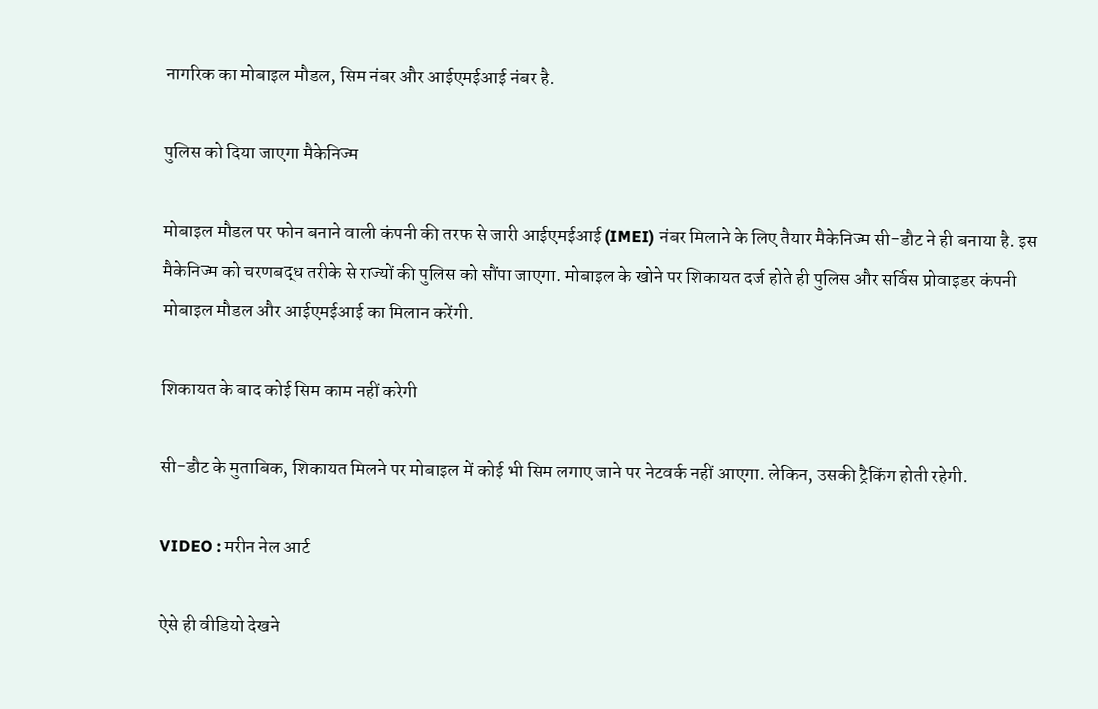नागरिक का मोबाइल मौडल, सिम नंबर और आईएमईआई नंबर है.

पुलिस को दिया जाएगा मैकेनिज्म

मोबाइल मौडल पर फोन बनाने वाली कंपनी की तरफ से जारी आईएमईआई (IMEI) नंबर मिलाने के लिए तैयार मैकेनिज्म सी-डौट ने ही बनाया है. इस मैकेनिज्म को चरणबद्ध तरीके से राज्यों की पुलिस को सौंपा जाएगा. मोबाइल के खोने पर शिकायत दर्ज होते ही पुलिस और सर्विस प्रोवाइडर कंपनी मोबाइल मौडल और आईएमईआई का मिलान करेंगी.

शिकायत के बाद कोई सिम काम नहीं करेगी

सी-डौट के मुताबिक, शिकायत मिलने पर मोबाइल में कोई भी सिम लगाए जाने पर नेटवर्क नहीं आएगा. लेकिन, उसकी ट्रैकिंग होती रहेगी.

VIDEO : मरीन नेल आर्ट

ऐसे ही वीडियो देखने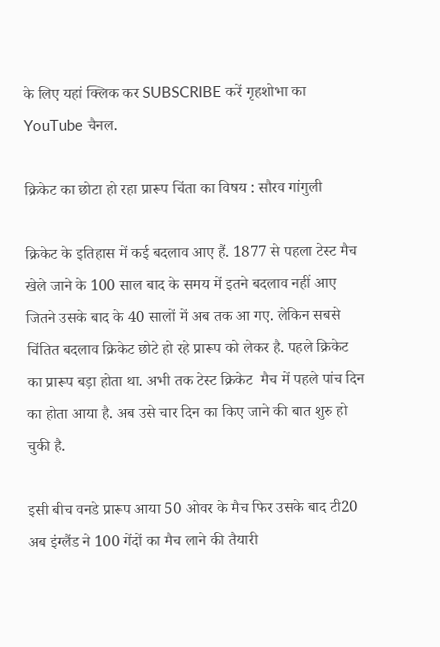के लिए यहां क्लिक कर SUBSCRIBE करें गृहशोभा का YouTube चैनल.

क्रिकेट का छोटा हो रहा प्रारूप चिंता का विषय : सौरव गांगुली

क्रिकेट के इतिहास में कई बदलाव आए हैं. 1877 से पहला टेस्ट मैच खेले जाने के 100 साल बाद के समय में इतने बदलाव नहीं आए जितने उसके बाद के 40 सालों में अब तक आ गए. लेकिन सबसे चिंतित बदलाव क्रिकेट छोटे हो रहे प्रारूप को लेकर है. पहले क्रिकेट का प्रारूप बड़ा होता था. अभी तक टेस्ट क्रिकेट  मैच में पहले पांच दिन का होता आया है. अब उसे चार दिन का किए जाने की बात शुरु हो चुकी है.

इसी बीच वनडे प्रारूप आया 50 ओवर के मैच फिर उसके बाद टी20 अब इंग्लैंड ने 100 गेंदों का मैच लाने की तैयारी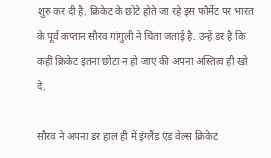शुरु कर दी है. क्रिकेट के छोटे होते जा रहे इस फौर्मेट पर भारत के पूर्व कप्तान सौरव गांगुली ने चिंता जताई है. उन्हें डर है कि कहीं क्रिकेट इतना छोटा न हो जाए की अपना अस्तित्व ही खो दे.

सौरव ने अपना डर हाल ही में इंग्लैंड एंड वेल्स क्रिकेट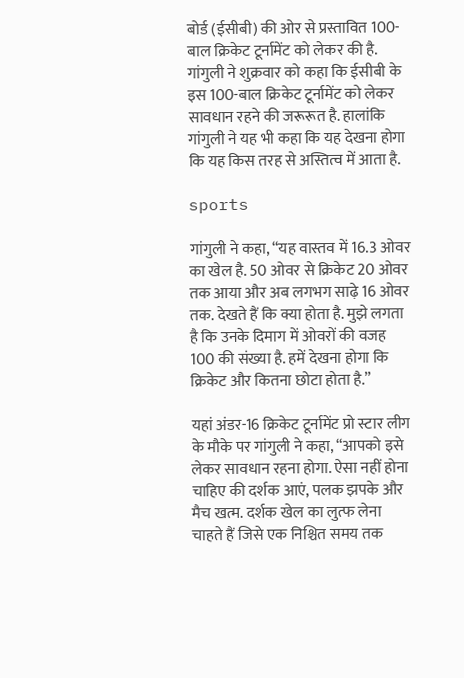बोर्ड (ईसीबी) की ओर से प्रस्तावित 100-बाल क्रिकेट टूर्नामेंट को लेकर की है. गांगुली ने शुक्रवार को कहा कि ईसीबी के इस 100-बाल क्रिकेट टूर्नामेंट को लेकर सावधान रहने की जरूरूत है. हालांकि गांगुली ने यह भी कहा कि यह देखना होगा कि यह किस तरह से अस्तित्व में आता है.

sports

गांगुली ने कहा, “यह वास्तव में 16.3 ओवर का खेल है. 50 ओवर से क्रिकेट 20 ओवर तक आया और अब लगभग साढ़े 16 ओवर तक. देखते हैं कि क्या होता है. मुझे लगता है कि उनके दिमाग में ओवरों की वजह 100 की संख्या है. हमें देखना होगा कि क्रिकेट और कितना छोटा होता है.”

यहां अंडर-16 क्रिकेट टूर्नामेंट प्रो स्टार लीग के मौके पर गांगुली ने कहा, “आपको इसे लेकर सावधान रहना होगा. ऐसा नहीं होना चाहिए की दर्शक आएं, पलक झपके और मैच खत्म. दर्शक खेल का लुत्फ लेना चाहते हैं जिसे एक निश्चित समय तक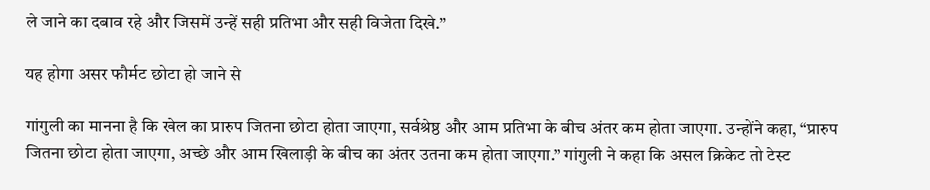ले जाने का दबाव रहे और जिसमें उन्हें सही प्रतिभा और सही विजेता दिखे.”

यह होगा असर फौर्मट छोटा हो जाने से

गांगुली का मानना है कि खेल का प्रारुप जितना छोटा होता जाएगा, सर्वश्रेष्ठ और आम प्रतिभा के बीच अंतर कम होता जाएगा. उन्होंने कहा, “प्रारुप जितना छोटा होता जाएगा, अच्छे और आम खिलाड़ी के बीच का अंतर उतना कम होता जाएगा.” गांगुली ने कहा कि असल क्रिकेट तो टेस्ट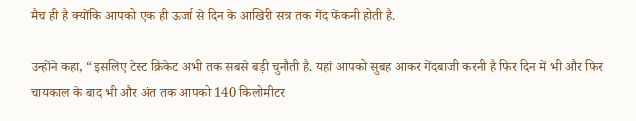मैच ही है क्योंकि आपको एक ही ऊर्जा से दिन के आखिरी सत्र तक गेंद फेंकनी होती है.

उन्होंने कहा, “इसलिए टेस्ट क्रिकेट अभी तक सबसे बड़ी चुनौती है. यहां आपको सुबह आकर गेंदबाजी करनी है फिर दिन में भी और फिर चायकाल के बाद भी और अंत तक आपको 140 किलोमीटर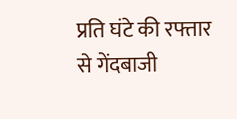प्रति घंटे की रफ्तार से गेंदबाजी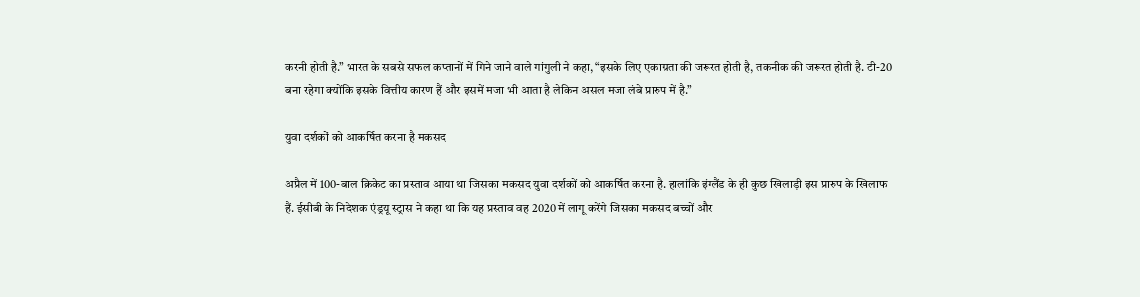करनी होती है.” भारत के सबसे सफल कप्तानों में गिने जाने वाले गांगुली ने कहा, “इसके लिए एकाग्रता की जरूरत होती है, तकनीक की जरूरत होती है. टी-20 बना रहेगा क्योंकि इसके वित्तीय कारण हैं और इसमें मजा भी आता है लेकिन असल मजा लंबे प्रारुप में है.”

युवा दर्शकों को आकर्षित करना है मकसद

अप्रैल में 100-बाल क्रिकेट का प्रस्ताव आया था जिसका मकसद युवा दर्शकों को आकर्षित करना है. हालांकि इंग्लैंड के ही कुछ खिलाड़ी इस प्रारुप के खिलाफ हैं. ईसीबी के निदेशक एंड्रयू स्ट्रास ने कहा था कि यह प्रस्ताव वह 2020 में लागू करेंगे जिसका मकसद बच्चों और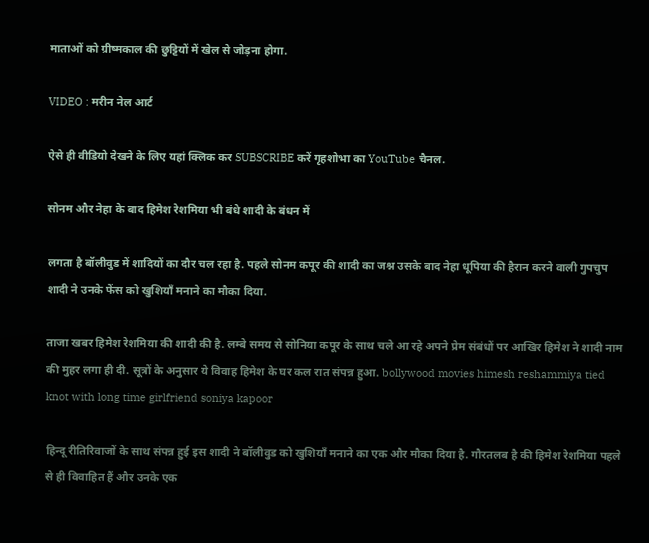माताओं को ग्रीष्मकाल की छुट्टियों में खेल से जोड़ना होगा.

VIDEO : मरीन नेल आर्ट

ऐसे ही वीडियो देखने के लिए यहां क्लिक कर SUBSCRIBE करें गृहशोभा का YouTube चैनल.

सोनम और नेहा के बाद हिमेश रेशमिया भी बंधे शादी के बंधन में

लगता है बॉलीवुड में शादियों का दौर चल रहा है. पहले सोनम कपूर की शादी का जश्न उसके बाद नेहा धूपिया की हैरान करने वाली गुपचुप शादी ने उनके फेंस को खुशियाँ मनाने का मौका दिया.

ताजा खबर हिमेश रेशमिया की शादी की है. लम्बे समय से सोनिया कपूर के साथ चले आ रहे अपने प्रेम संबंधों पर आखिर हिमेश ने शादी नाम की मुहर लगा ही दी. सूत्रों के अनुसार ये विवाह हिमेश के घर कल रात संपन्न हुआ. bollywood movies himesh reshammiya tied knot with long time girlfriend soniya kapoor

हिन्दू रीतिरिवाजों के साथ संपन्न हुई इस शादी ने बॉलीवुड को खुशियाँ मनाने का एक और मौका दिया है. गौरतलब है की हिमेश रेशमिया पहले से ही विवाहित हैं और उनके एक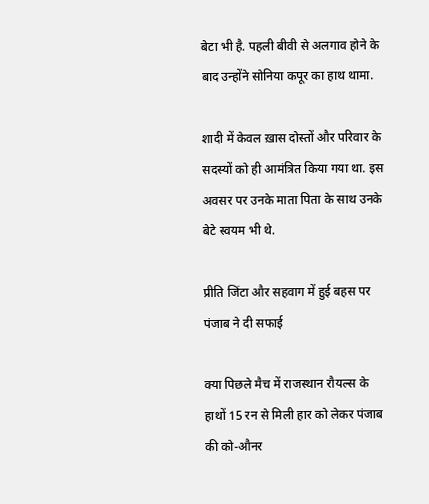बेटा भी है. पहली बीवी से अलगाव होने के बाद उन्होंने सोनिया कपूर का हाथ थामा.

शादी में केवल ख़ास दोस्तों और परिवार के सदस्यों को ही आमंत्रित किया गया था. इस अवसर पर उनके माता पिता के साथ उनके बेटे स्वयम भी थे.

प्रीति जिंटा और सहवाग में हुई बहस पर पंजाब ने दी सफाई

क्या पिछले मैच में राजस्थान रौयल्स के हाथों 15 रन से मिली हार को लेकर पंजाब की को-औनर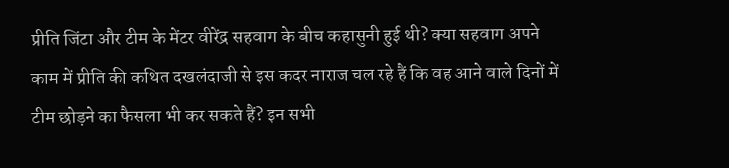प्रीति जिंटा और टीम के मेंटर वीरेंद्र सहवाग के बीच कहासुनी हुई थी? क्या सहवाग अपने काम में प्रीति की कथित दखलंदाजी से इस कदर नाराज चल रहे हैं कि वह आने वाले दिनों में टीम छोड़ने का फैसला भी कर सकते हैं? इन सभी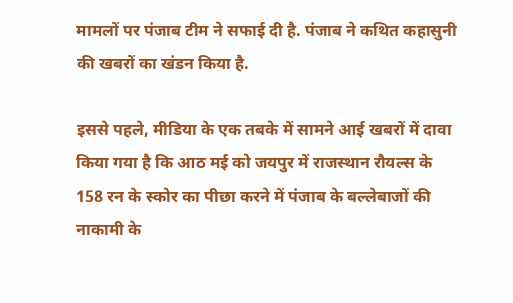मामलों पर पंजाब टीम ने सफाई दी है. पंजाब ने कथित कहासुनी की खबरों का खंडन किया है.

इससे पहले, मीडिया के एक तबके में सामने आई खबरों में दावा किया गया है कि आठ मई को जयपुर में राजस्थान रौयल्स के 158 रन के स्कोर का पीछा करने में पंजाब के बल्लेबाजों की नाकामी के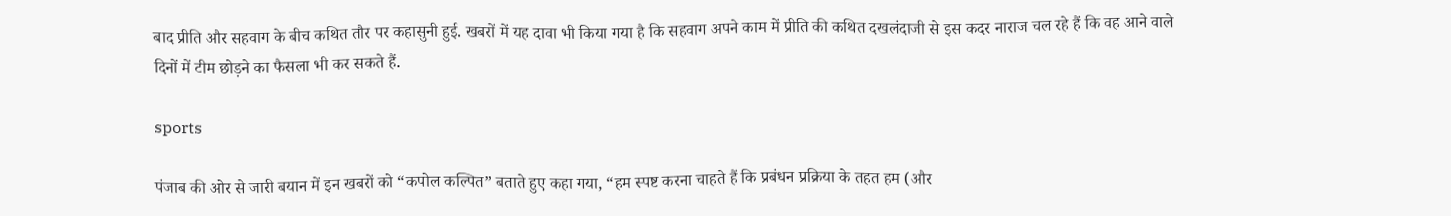बाद प्रीति और सहवाग के बीच कथित तौर पर कहासुनी हुई. खबरों में यह दावा भी किया गया है कि सहवाग अपने काम में प्रीति की कथित दखलंदाजी से इस कदर नाराज चल रहे हैं कि वह आने वाले दिनों में टीम छोड़ने का फैसला भी कर सकते हैं.

sports

पंजाब की ओर से जारी बयान में इन खबरों को “कपोल कल्पित” बताते हुए कहा गया, “हम स्पष्ट करना चाहते हैं कि प्रबंधन प्रक्रिया के तहत हम (और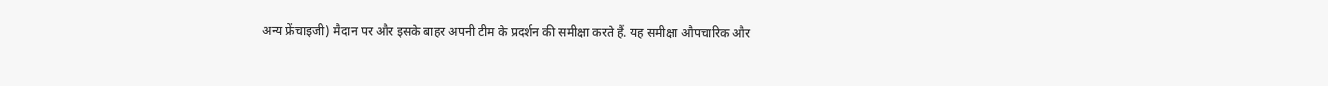अन्य फ्रेंचाइजी) मैदान पर और इसके बाहर अपनी टीम के प्रदर्शन की समीक्षा करते हैं. यह समीक्षा औपचारिक और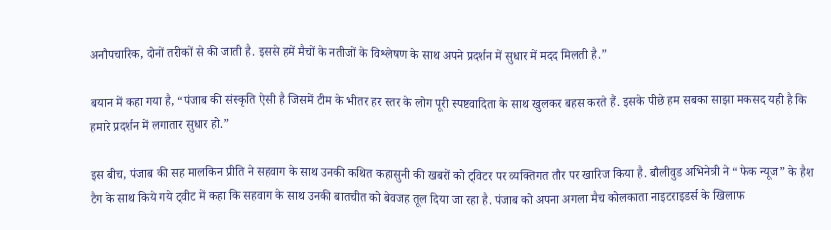अनौपचारिक, दोनों तरीकों से की जाती है. इससे हमें मैचों के नतीजों के विश्लेषण के साथ अपने प्रदर्शन में सुधार में मदद मिलती है.”

बयान में कहा गया है, “पंजाब की संस्कृति ऐसी है जिसमें टीम के भीतर हर स्तर के लोग पूरी स्पष्टवादिता के साथ खुलकर बहस करते हैं. इसके पीछे हम सबका साझा मकसद यही है कि हमारे प्रदर्शन में लगातार सुधार हो.”

इस बीच, पंजाब की सह मालकिन प्रीति ने सहवाग के साथ उनकी कथित कहासुनी की खबरों को ट्विटर पर व्यक्तिगत तौर पर खारिज किया है. बौलीवुड अभिनेत्री ने “फेक न्यूज” के हैश टैग के साथ किये गये ट्वीट में कहा कि सहवाग के साथ उनकी बातचीत को बेवजह तूल दिया जा रहा है. पंजाब को अपना अगला मैच कोलकाता नाइटराइडर्स के खिलाफ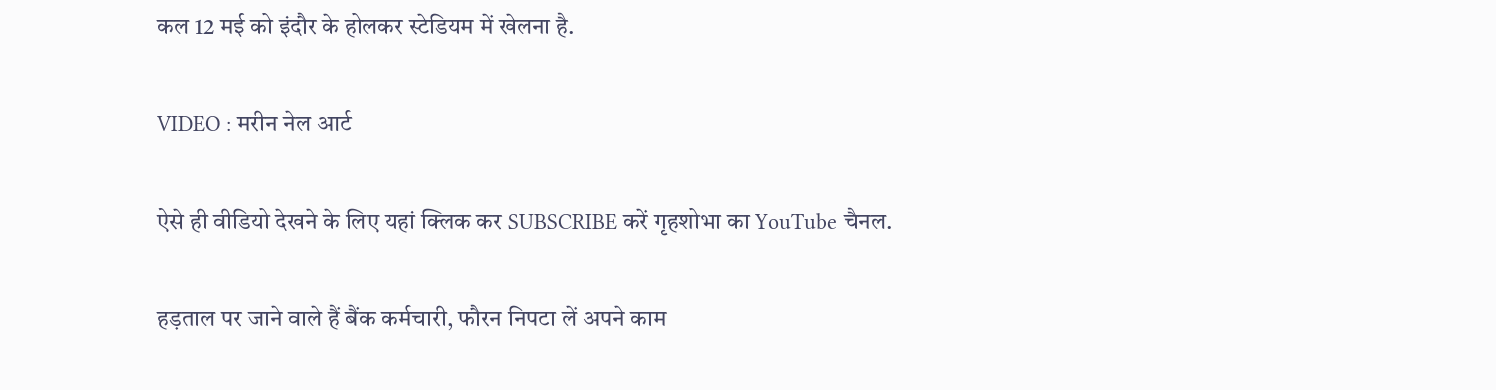कल 12 मई को इंदौर के होलकर स्टेडियम में खेलना है.

VIDEO : मरीन नेल आर्ट

ऐसे ही वीडियो देखने के लिए यहां क्लिक कर SUBSCRIBE करें गृहशोभा का YouTube चैनल.

हड़ताल पर जाने वाले हैं बैंक कर्मचारी, फौरन निपटा लें अपने काम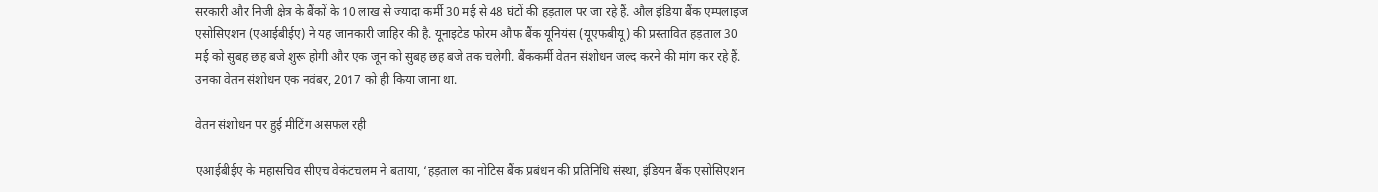सरकारी और निजी क्षेत्र के बैंकों के 10 लाख से ज्यादा कर्मी 30 मई से 48 घंटों की हड़ताल पर जा रहे हैं. औल इंडिया बैंक एम्पलाइज एसोसिएशन (एआईबीईए) ने यह जानकारी जाहिर की है. यूनाइटेड फोरम औफ बैंक यूनियंस (यूएफबीयू) की प्रस्तावित हड़ताल 30 मई को सुबह छह बजे शुरू होगी और एक जून को सुबह छह बजे तक चलेगी. बैंककर्मी वेतन संशोधन जल्द करने की मांग कर रहे हैं. उनका वेतन संशोधन एक नवंबर, 2017 को ही किया जाना था.

वेतन संशोधन पर हुई मीटिंग असफल रही

एआईबीईए के महासचिव सीएच वेकंटचलम ने बताया, ‘हड़ताल का नोटिस बैंक प्रबंधन की प्रतिनिधि संस्था, इंडियन बैंक एसोसिएशन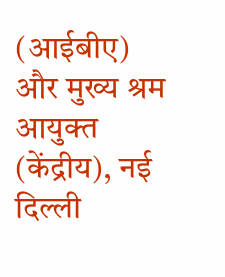(आईबीए) और मुख्य श्रम आयुक्त (केंद्रीय), नई दिल्ली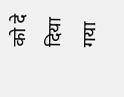को दे दिया गया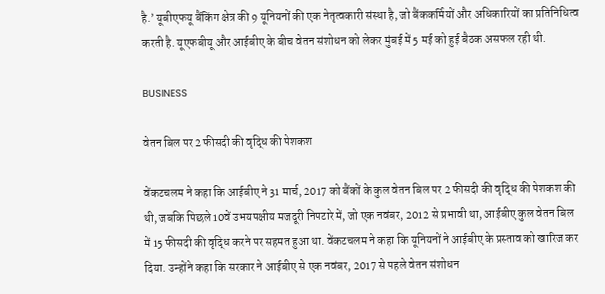है.’ यूबीएफयू बैंकिंग क्षेत्र की 9 यूनियनों की एक नेतृत्वकारी संस्था है, जो बैंककर्मियों और अधिकारियों का प्रतिनिधित्व करती है. यूएफबीयू और आईबीए के बीच वेतन संशोधन को लेकर मुंबई में 5 मई को हुई बैठक असफल रही थी.

BUSINESS

वेतन बिल पर 2 फीसदी की वृद्धि की पेशकश

वेंकटचलम ने कहा कि आईबीए ने 31 मार्च, 2017 को बैंकों के कुल वेतन बिल पर 2 फीसदी की वृद्धि की पेशकश की थी, जबकि पिछले 10वें उभयपक्षीय मजदूरी निपटारे में, जो एक नवंबर, 2012 से प्रभावी था, आईबीए कुल वेतन बिल में 15 फीसदी की वृद्धि करने पर सहमत हुआ था. वेंकटचलम ने कहा कि यूनियनों ने आईबीए के प्रस्ताव को खारिज कर दिया. उन्होंने कहा कि सरकार ने आईबीए से एक नवंबर, 2017 से पहले वेतन संशोधन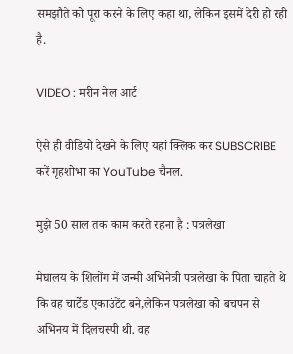समझौते को पूरा करने के लिए कहा था, लेकिन इसमें देरी हो रही है.

VIDEO : मरीन नेल आर्ट

ऐसे ही वीडियो देखने के लिए यहां क्लिक कर SUBSCRIBE करें गृहशोभा का YouTube चैनल.

मुझे 50 साल तक काम करते रहना है : पत्रलेखा

मेघालय के शिलोंग में जन्मी अभिनेत्री पत्रलेखा के पिता चाहते थे कि वह चार्टेड एकाउंटेंट बने,लेकिन पत्रलेखा को बचपन से अभिनय में दिलचस्पी थी. वह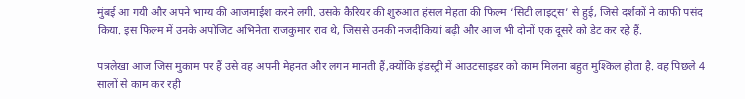मुंबई आ गयी और अपने भाग्य की आजमाईश करने लगी. उसके कैरियर की शुरुआत हंसल मेहता की फिल्म ‘सिटी लाइट्स’ से हुई, जिसे दर्शकों ने काफी पसंद किया. इस फिल्म में उनके अपोजिट अभिनेता राजकुमार राव थे, जिससे उनकी नजदीकियां बढ़ी और आज भी दोनों एक दूसरे को डेट कर रहे हैं.

पत्रलेखा आज जिस मुकाम पर हैं उसे वह अपनी मेहनत और लगन मानती हैं,क्योंकि इंडस्ट्री में आउटसाइडर को काम मिलना बहुत मुश्किल होता है. वह पिछले 4 सालों से काम कर रही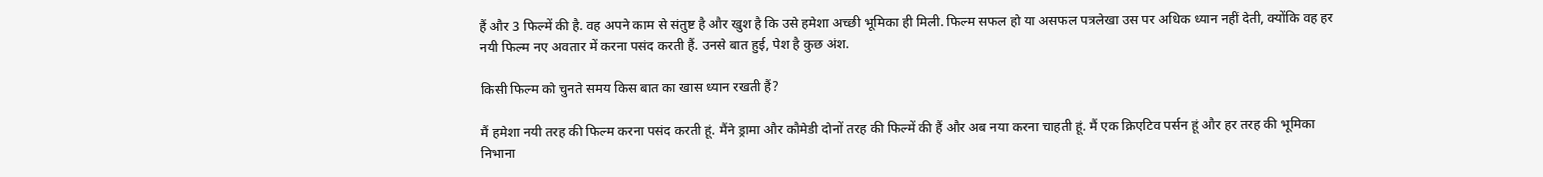हैं और 3 फिल्में की है. वह अपने काम से संतुष्ट है और खुश है कि उसे हमेशा अच्छी भूमिका ही मिली. फिल्म सफल हो या असफल पत्रलेखा उस पर अधिक ध्यान नहीं देती, क्योंकि वह हर नयी फिल्म नए अवतार में करना पसंद करती हैं. उनसे बात हुई, पेश है कुछ अंश.

किसी फिल्म को चुनते समय किस बात का खास ध्यान रखती हैं?

मैं हमेशा नयी तरह की फिल्म करना पसंद करती हूं. मैंने ड्रामा और कौमेडी दोनों तरह की फिल्में की हैं और अब नया करना चाहती हूं. मैं एक क्रिएटिव पर्सन हूं और हर तरह की भूमिका निभाना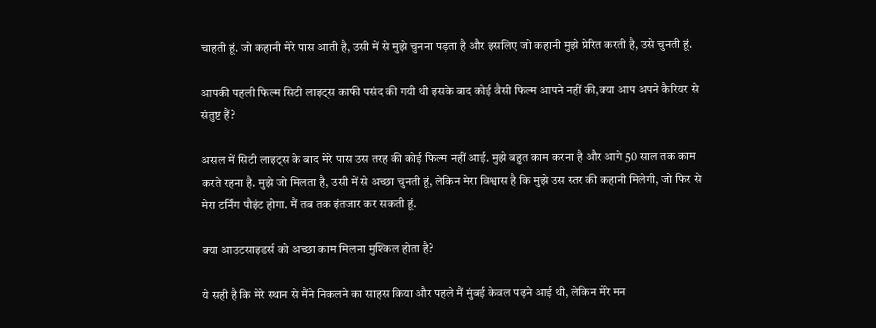चाहती हूं. जो कहानी मेरे पास आती है, उसी में से मुझे चुनना पड़ता है और इसलिए जो कहानी मुझे प्रेरित करती है, उसे चुनती हूं.

आपकी पहली फिल्म सिटी लाइट्स काफी पसंद की गयी थी इसके बाद कोई वैसी फिल्म आपने नहीं की,क्या आप अपने कैरियर से संतुष्ट हैं?

असल में सिटी लाइट्स के बाद मेरे पास उस तरह की कोई फिल्म नहीं आई. मुझे बहुत काम करना है और आगे 50 साल तक काम करते रहना है. मुझे जो मिलता है, उसी में से अच्छा चुनती हूं, लेकिन मेरा विश्वास है कि मुझे उस स्तर की कहानी मिलेगी, जो फिर से मेरा टर्निंग पौइंट होगा. मैं तब तक इंतजार कर सकती हूं.

क्या आउटसाइडर्स को अच्छा काम मिलना मुश्किल होता है?

ये सही है कि मेरे स्थान से मैंने निकलने का साहस किया और पहले मैं मुंबई केवल पढ़ने आई थी, लेकिन मेरे मन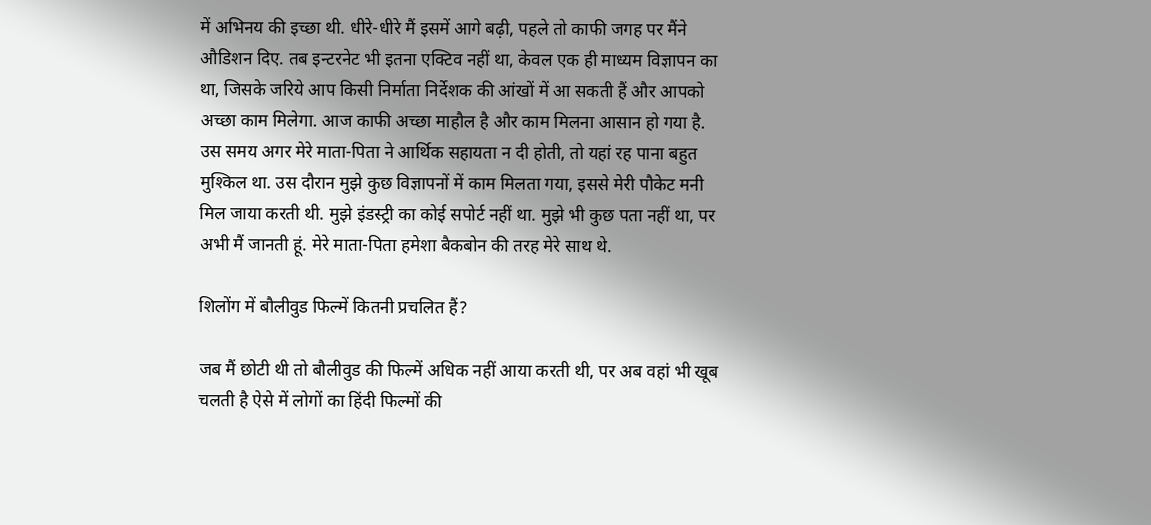में अभिनय की इच्छा थी. धीरे-धीरे मैं इसमें आगे बढ़ी, पहले तो काफी जगह पर मैंने औडिशन दिए. तब इन्टरनेट भी इतना एक्टिव नहीं था, केवल एक ही माध्यम विज्ञापन का था, जिसके जरिये आप किसी निर्माता निर्देशक की आंखों में आ सकती हैं और आपको अच्छा काम मिलेगा. आज काफी अच्छा माहौल है और काम मिलना आसान हो गया है. उस समय अगर मेरे माता-पिता ने आर्थिक सहायता न दी होती, तो यहां रह पाना बहुत मुश्किल था. उस दौरान मुझे कुछ विज्ञापनों में काम मिलता गया, इससे मेरी पौकेट मनी मिल जाया करती थी. मुझे इंडस्ट्री का कोई सपोर्ट नहीं था. मुझे भी कुछ पता नहीं था, पर अभी मैं जानती हूं. मेरे माता-पिता हमेशा बैकबोन की तरह मेरे साथ थे.

शिलोंग में बौलीवुड फिल्में कितनी प्रचलित हैं?

जब मैं छोटी थी तो बौलीवुड की फिल्में अधिक नहीं आया करती थी, पर अब वहां भी खूब चलती है ऐसे में लोगों का हिंदी फिल्मों की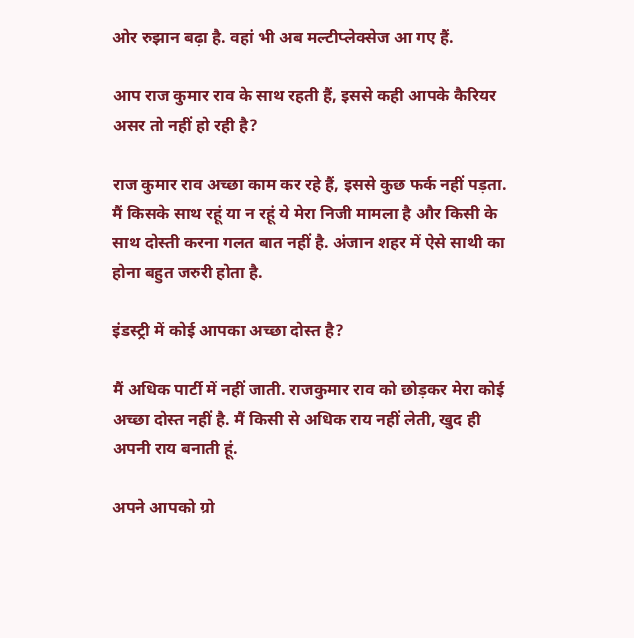ओर रुझान बढ़ा है. वहां भी अब मल्टीप्लेक्सेज आ गए हैं.

आप राज कुमार राव के साथ रहती हैं, इससे कही आपके कैरियर असर तो नहीं हो रही है?

राज कुमार राव अच्छा काम कर रहे हैं, इससे कुछ फर्क नहीं पड़ता. मैं किसके साथ रहूं या न रहूं ये मेरा निजी मामला है और किसी के साथ दोस्ती करना गलत बात नहीं है. अंजान शहर में ऐसे साथी का होना बहुत जरुरी होता है.

इंडस्ट्री में कोई आपका अच्छा दोस्त है?

मैं अधिक पार्टी में नहीं जाती. राजकुमार राव को छोड़कर मेरा कोई अच्छा दोस्त नहीं है. मैं किसी से अधिक राय नहीं लेती, खुद ही अपनी राय बनाती हूं.

अपने आपको ग्रो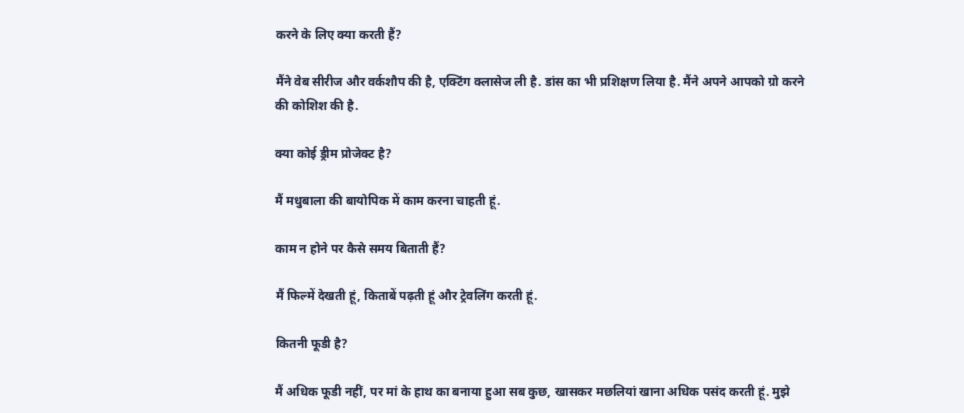करने के लिए क्या करती हैं?

मैंने वेब सीरीज और वर्कशौप की है, एक्टिंग क्लासेज ली है. डांस का भी प्रशिक्षण लिया है. मैंने अपने आपको ग्रो करने की कोशिश की है.

क्या कोई ड्रीम प्रोजेक्ट है?

मैं मधुबाला की बायोपिक में काम करना चाहती हूं.

काम न होने पर कैसे समय बिताती हैं?

मैं फिल्में देखती हूं, किताबें पढ़ती हूं और ट्रेवलिंग करती हूं.

कितनी फूडी है?

मैं अधिक फूडी नहीं, पर मां के हाथ का बनाया हुआ सब कुछ, खासकर मछलियां खाना अधिक पसंद करती हूं. मुझे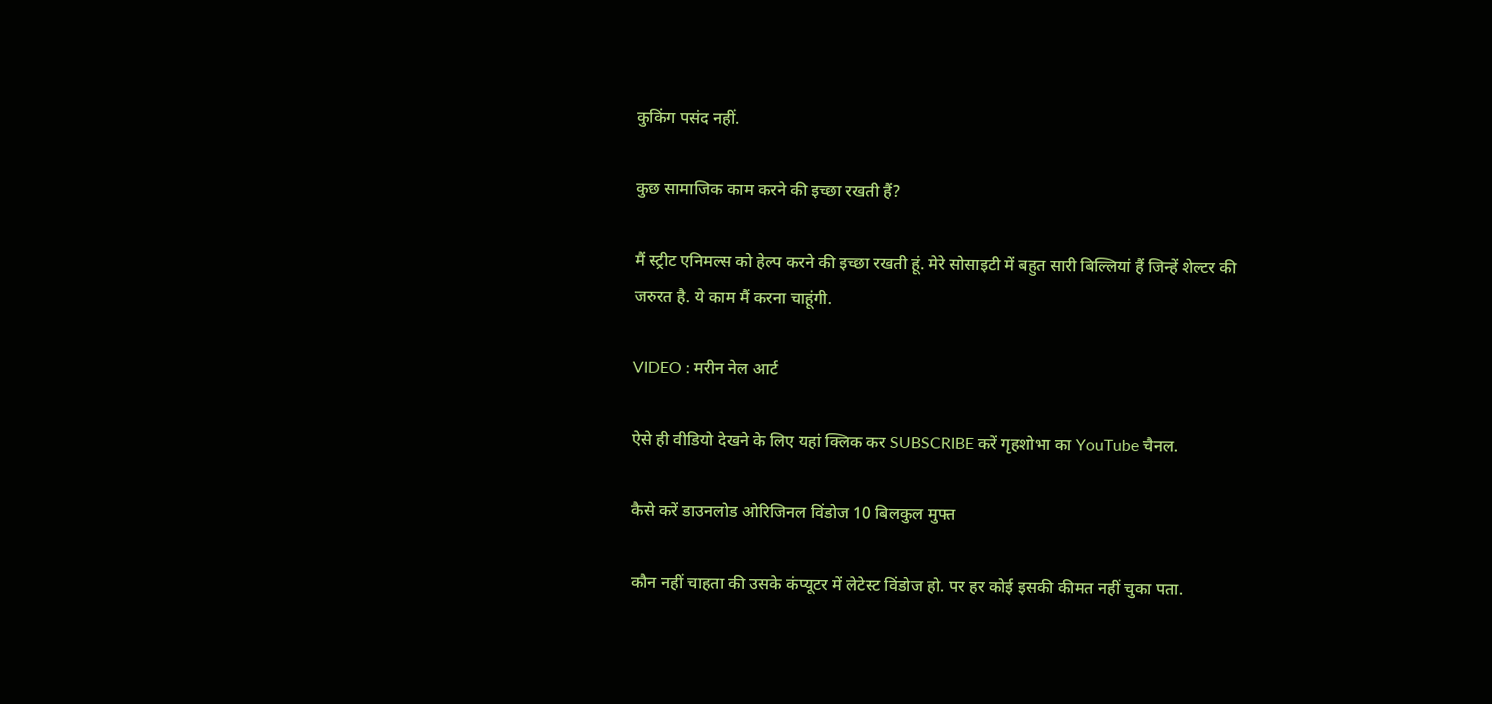कुकिंग पसंद नहीं.

कुछ सामाजिक काम करने की इच्छा रखती हैं?

मैं स्ट्रीट एनिमल्स को हेल्प करने की इच्छा रखती हूं. मेरे सोसाइटी में बहुत सारी बिल्लियां हैं जिन्हें शेल्टर की जरुरत है. ये काम मैं करना चाहूंगी.

VIDEO : मरीन नेल आर्ट

ऐसे ही वीडियो देखने के लिए यहां क्लिक कर SUBSCRIBE करें गृहशोभा का YouTube चैनल.

कैसे करें डाउनलोड ओरिजिनल विंडोज 10 बिलकुल मुफ्त

कौन नहीं चाहता की उसके कंप्यूटर में लेटेस्ट विंडोज हो. पर हर कोई इसकी कीमत नहीं चुका पता.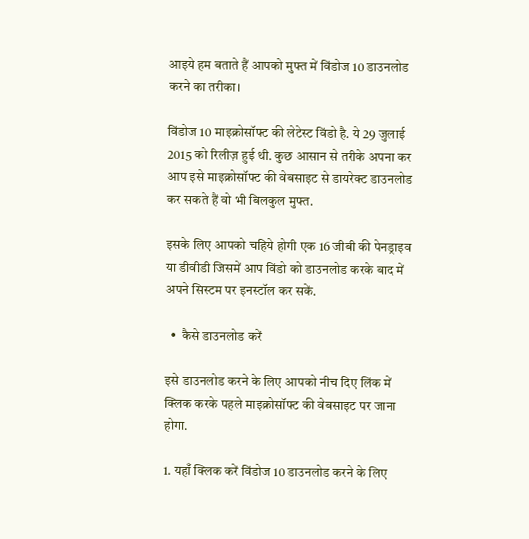आइये हम बताते हैं आपको मुफ्त में विंडोज 10 डाउनलोड करने का तरीका।

विंडोज 10 माइक्रोसॉफ्ट की लेटेस्ट विंडो है. ये 29 जुलाई 2015 को रिलीज़ हुई थी. कुछ आसान से तरीके अपना कर आप इसे माइक्रोसॉफ्ट की वेबसाइट से डायरेक्ट डाउनलोड कर सकते हैं वो भी बिलकुल मुफ्त.

इसके लिए आपको चहिये होगी एक 16 जीबी की पेनड्राइव या डीवीडी जिसमें आप विंडो को डाउनलोड करके बाद में अपने सिस्टम पर इनस्टॉल कर सकें.

  •  कैसे डाउनलोड करें

इसे डाउनलोड करने के लिए आपको नीच दिए लिंक में क्लिक करके पहले माइक्रोसॉफ्ट की वेबसाइट पर जाना होगा.

1. यहाँ क्लिक करें विंडोज 10 डाउनलोड करने के लिए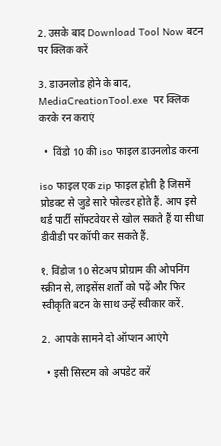2. उसके बाद Download Tool Now बटन पर क्लिक करें

3. डाउनलोड होने के बाद, MediaCreationTool.exe  पर क्लिक करके रन कराएं

  •  विंडो 10 की iso फाइल डाउनलोड करना

iso फाइल एक zip फाइल होती है जिसमें प्रोडक्ट से जुडे सारे फोल्डर होते हैं. आप इसे थर्ड पार्टी सॉफ्टवेयर से खोल सकते हैं या सीधा डीवीडी पर कॉपी कर सकते हैं.

१. विंडोज 10 सेटअप प्रोग्राम की ओपनिंग स्क्रीन से, लाइसेंस शर्तों को पढ़ें और फिर स्वीकृति बटन के साथ उन्हें स्वीकार करें.

2.  आपके सामने दो ऑप्शन आएंगे

  • इसी सिस्टम को अपडेट करें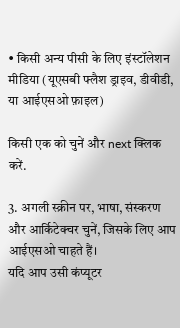• किसी अन्य पीसी के लिए इंस्टॉलेशन मीडिया (यूएसबी फ्लैश ड्राइव, डीवीडी, या आईएसओ फ़ाइल)

किसी एक को चुनें और next क्लिक करें.

3. अगली स्क्रीन पर, भाषा, संस्करण और आर्किटेक्चर चुनें, जिसके लिए आप आईएसओ चाहते हैं।
यदि आप उसी कंप्यूटर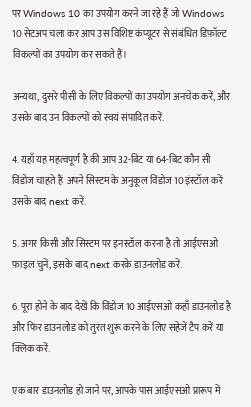पर Windows 10 का उपयोग करने जा रहे हैं जो Windows 10 सेटअप चला कर आप उस विशिष्ट कंप्यूटर से संबंधित डिफ़ॉल्ट विकल्पों का उपयोग कर सकते हैं।

अन्यथा, दुसरे पीसी के लिए विकल्पों का उपयोग अनचेक करें, और उसके बाद उन विकल्पों को स्वयं संपादित करें.

4. यहाँ यह महत्वपूर्ण है की आप 32-बिट या 64-बिट कौन सी विंडोज चाहते हैं  अपने सिस्टम के अनुकूल विंडोज 10 इंस्टॉल करें उसके बाद next करें.

5. अगर किसी और सिस्टम पर इनस्टॉल करना है तो आईएसओ फ़ाइल चुनें, इसके बाद next करके डाउनलोड करें.

6. पूरा होने के बाद देखें कि विंडोज 10 आईएसओ कहाँ डाउनलोड है और फिर डाउनलोड को तुरंत शुरू करने के लिए सहेजें टैप करें या क्लिक करें.

एक बार डाउनलोड हो जाने पर, आपके पास आईएसओ प्रारूप में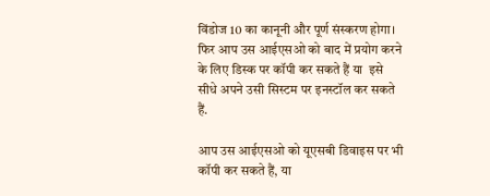विंडोज 10 का कानूनी और पूर्ण संस्करण होगा। फिर आप उस आईएसओ को बाद में प्रयोग करने के लिए डिस्क पर कॉपी कर सकते हैं या  इसे सीधे अपने उसी सिस्टम पर इनस्टॉल कर सकते हैं.

आप उस आईएसओ को यूएसबी डिवाइस पर भी कॉपी कर सकते हैं, या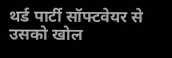थर्ड पार्टी सॉफ्टवेयर से उसको खोल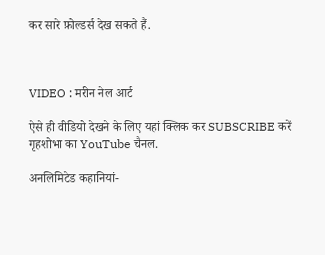कर सारे फ़ोल्डर्स देख सकते हैं.



VIDEO : मरीन नेल आर्ट

ऐसे ही वीडियो देखने के लिए यहां क्लिक कर SUBSCRIBE करें गृहशोभा का YouTube चैनल.

अनलिमिटेड कहानियां-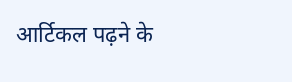आर्टिकल पढ़ने के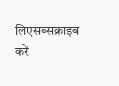लिएसब्सक्राइब करें